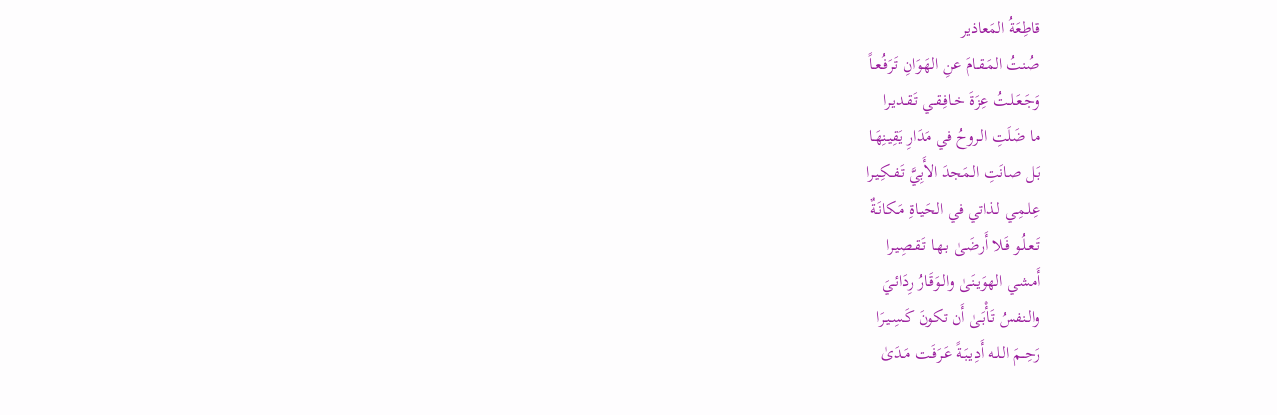قاطِعَةُ المَعاذير
صُنتُ المَـقـامَ عنِ الهَـوَانِ تَـرَفُـعـاً
وَجَـعَـلـتُ عِزَةَ خـافِـقـي تَـقـديـرا
ما ضَلَتِ الـروحُ في مَدَارِ يَقِيـنِهَـا
بَـل صانَتِ الـمَجدَ الأَبِيَّ تَـفـكِـيـرا
عِلـمِـي لـذاتي في الحَيـاةِ مَـكانَـةٌ
تَـعـلُـو فَـلا أَرضَـىٰ بـهـا تَـقـصِيـرا
أَمشـي الهوَيـنَـىٰ والـوَقَـارُ رِدَائـيَ
والـنفسُ تَـأْبَـىٰ أَن تكونَ كَـسِـيـرَا
رَحِــمَ الـلـه أَدِيـبَـةً عَـرَفَـت مَـدَىٰ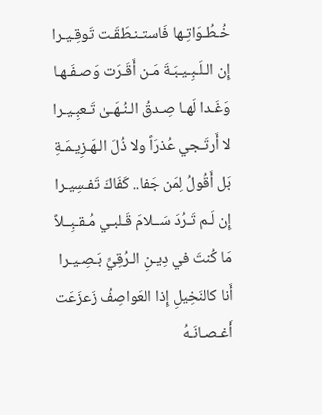خُـطُـوَاتِـها فَاستـنـطَقَـت تَوقِـيـرا
إِن الـلَـبِـيـبَـةَ مَـن أَقَـرَت وَصـفَـهـا
وَغَـدا لَهـا صِـدقُ الـنُـهَـىٰ تَـعبِـيـرا
لا أَرتَـجي عُذرَاً ولا ذُلَ الـهَـزِيـمَـةِ
بَل أَقُولُ لِمَن جَفا.. كَفَاكَ تَفـسِيـرا
إِن لَـم تَـرُدَ سَــلامَ قَـلبـي مُـقـبِــلاً
مَا كُنتَ في دِيـنِ الـرُقِيِّ بَـصِـيـرا
أَنا كالنَخِيلِ إِذا العَواصِفُ زَعزَعَت
أَغـصـانَـهُ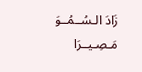زَادَ الـسُــمُــوَ مَـصِـيــرَا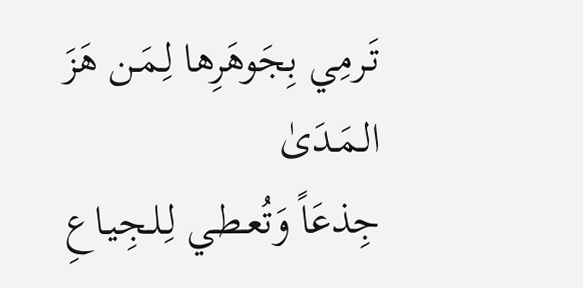تَـرمِي بِجَوهَرِها لِـمَـن هَزَ الـمَـدَىٰ
جِذعَاً وَتُعـطـي لِـلـجِيـاعِ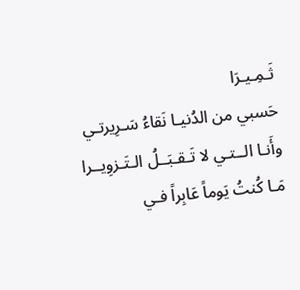ثَـمِـيـرَا
حَسبي من الدُنيـا نَقاءُ سَـرِيرتـي
وأَنـا الــتـي لا تَـقـبَــلُ الـتَـزوِيــرا
مَـا كُنتُ يَوماً عَابِراً فـي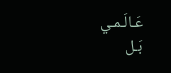عَـالَـمـي
بَـل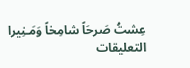عِشتُ صَرحَاً شامِخاً وَمَـنِيرا
التعليقات